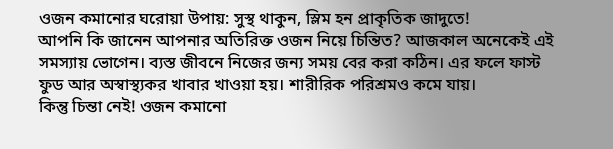ওজন কমানোর ঘরোয়া উপায়: সুস্থ থাকুন, স্লিম হন প্রাকৃতিক জাদুতে!
আপনি কি জানেন আপনার অতিরিক্ত ওজন নিয়ে চিন্তিত? আজকাল অনেকেই এই সমস্যায় ভোগেন। ব্যস্ত জীবনে নিজের জন্য সময় বের করা কঠিন। এর ফলে ফাস্ট ফুড আর অস্বাস্থ্যকর খাবার খাওয়া হয়। শারীরিক পরিশ্রমও কমে যায়।
কিন্তু চিন্তা নেই! ওজন কমানো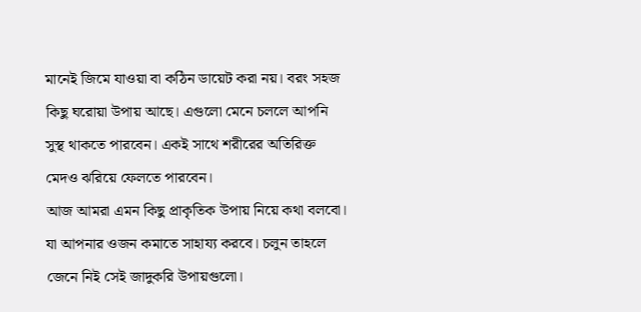মানেই জিমে যাওয়া বা কঠিন ডায়েট করা নয়। বরং সহজ কিছু ঘরোয়া উপায় আছে। এগুলো মেনে চললে আপনি সুস্থ থাকতে পারবেন। একই সাথে শরীরের অতিরিক্ত মেদও ঝরিয়ে ফেলতে পারবেন।
আজ আমরা এমন কিছু প্রাকৃতিক উপায় নিয়ে কথা বলবো। যা আপনার ওজন কমাতে সাহায্য করবে। চলুন তাহলে জেনে নিই সেই জাদুকরি উপায়গুলো।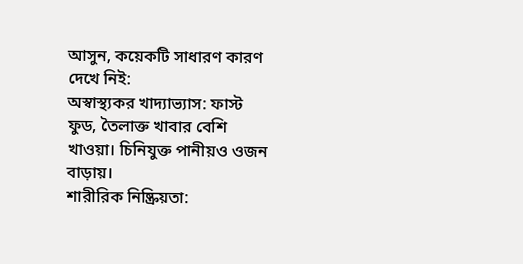আসুন, কয়েকটি সাধারণ কারণ দেখে নিই:
অস্বাস্থ্যকর খাদ্যাভ্যাস: ফাস্ট ফুড, তৈলাক্ত খাবার বেশি খাওয়া। চিনিযুক্ত পানীয়ও ওজন বাড়ায়।
শারীরিক নিষ্ক্রিয়তা: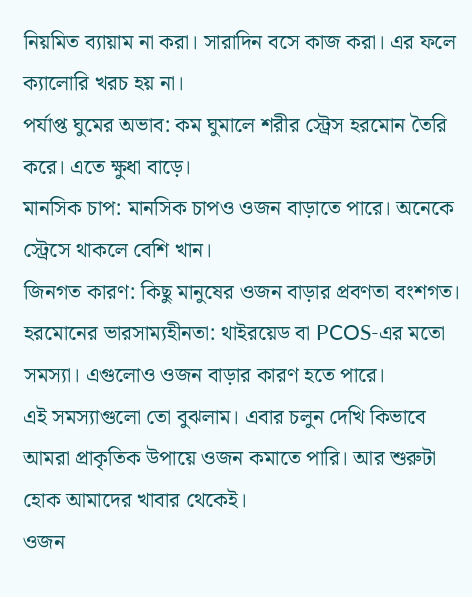নিয়মিত ব্যায়াম না করা। সারাদিন বসে কাজ করা। এর ফলে ক্যালোরি খরচ হয় না।
পর্যাপ্ত ঘুমের অভাব: কম ঘুমালে শরীর স্ট্রেস হরমোন তৈরি করে। এতে ক্ষুধা বাড়ে।
মানসিক চাপ: মানসিক চাপও ওজন বাড়াতে পারে। অনেকে স্ট্রেসে থাকলে বেশি খান।
জিনগত কারণ: কিছু মানুষের ওজন বাড়ার প্রবণতা বংশগত।
হরমোনের ভারসাম্যহীনতা: থাইরয়েড বা PCOS-এর মতো সমস্যা। এগুলোও ওজন বাড়ার কারণ হতে পারে।
এই সমস্যাগুলো তো বুঝলাম। এবার চলুন দেখি কিভাবে আমরা প্রাকৃতিক উপায়ে ওজন কমাতে পারি। আর শুরুটা হোক আমাদের খাবার থেকেই।
ওজন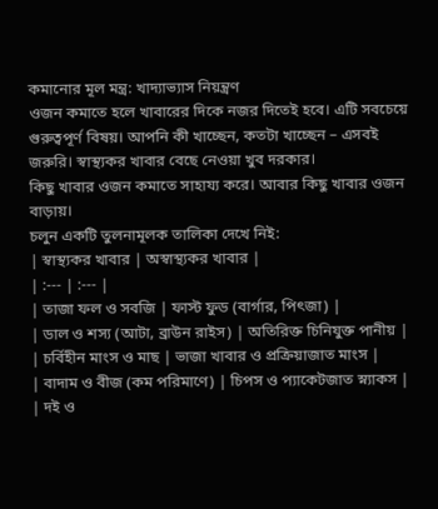কমানোর মূল মন্ত্র: খাদ্যাভ্যাস নিয়ন্ত্রণ
ওজন কমাতে হলে খাবারের দিকে নজর দিতেই হবে। এটি সবচেয়ে গুরুত্বপূর্ণ বিষয়। আপনি কী খাচ্ছেন, কতটা খাচ্ছেন – এসবই জরুরি। স্বাস্থ্যকর খাবার বেছে নেওয়া খুব দরকার।
কিছু খাবার ওজন কমাতে সাহায্য করে। আবার কিছু খাবার ওজন বাড়ায়।
চলুন একটি তুলনামূলক তালিকা দেখে নিই:
| স্বাস্থ্যকর খাবার | অস্বাস্থ্যকর খাবার |
| :--- | :--- |
| তাজা ফল ও সবজি | ফাস্ট ফুড (বার্গার, পিৎজা) |
| ডাল ও শস্য (আটা, ব্রাউন রাইস) | অতিরিক্ত চিনিযুক্ত পানীয় |
| চর্বিহীন মাংস ও মাছ | ভাজা খাবার ও প্রক্রিয়াজাত মাংস |
| বাদাম ও বীজ (কম পরিমাণে) | চিপস ও প্যাকেটজাত স্ন্যাকস |
| দই ও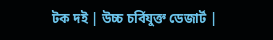টক দই | উচ্চ চর্বিযুক্ত ডেজার্ট |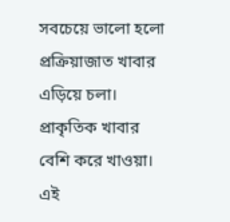সবচেয়ে ভালো হলো প্রক্রিয়াজাত খাবার এড়িয়ে চলা। প্রাকৃতিক খাবার বেশি করে খাওয়া। এই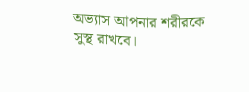অভ্যাস আপনার শরীরকে সুস্থ রাখবে।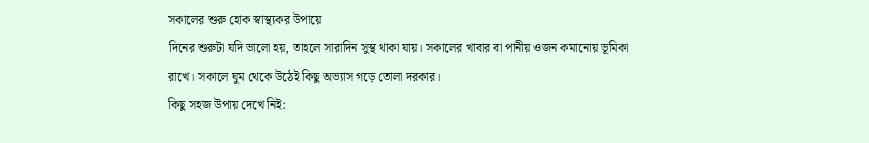সকালের শুরু হোক স্বাস্থ্যকর উপায়ে
দিনের শুরুটা যদি ভালো হয়, তাহলে সারাদিন সুস্থ থাকা যায়। সকালের খাবার বা পানীয় ওজন কমানোয় ভূমিকা রাখে। সকালে ঘুম থেকে উঠেই কিছু অভ্যাস গড়ে তোলা দরকার।
কিছু সহজ উপায় দেখে নিই: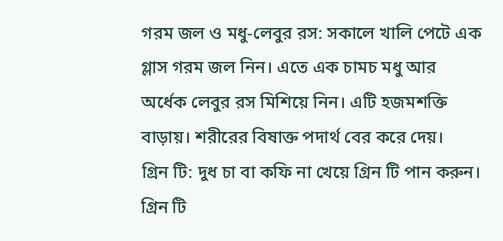গরম জল ও মধু-লেবুর রস: সকালে খালি পেটে এক গ্লাস গরম জল নিন। এতে এক চামচ মধু আর অর্ধেক লেবুর রস মিশিয়ে নিন। এটি হজমশক্তি বাড়ায়। শরীরের বিষাক্ত পদার্থ বের করে দেয়।
গ্রিন টি: দুধ চা বা কফি না খেয়ে গ্রিন টি পান করুন। গ্রিন টি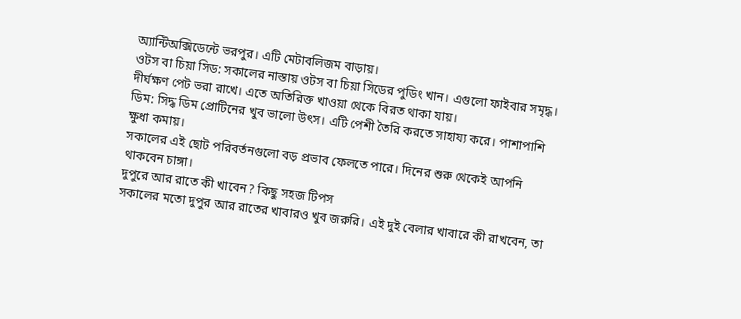অ্যান্টিঅক্সিডেন্টে ভরপুর। এটি মেটাবলিজম বাড়ায়।
ওটস বা চিয়া সিড: সকালের নাস্তায় ওটস বা চিয়া সিডের পুডিং খান। এগুলো ফাইবার সমৃদ্ধ। দীর্ঘক্ষণ পেট ভরা রাখে। এতে অতিরিক্ত খাওয়া থেকে বিরত থাকা যায়।
ডিম: সিদ্ধ ডিম প্রোটিনের খুব ভালো উৎস। এটি পেশী তৈরি করতে সাহায্য করে। পাশাপাশি ক্ষুধা কমায়।
সকালের এই ছোট পরিবর্তনগুলো বড় প্রভাব ফেলতে পারে। দিনের শুরু থেকেই আপনি থাকবেন চাঙ্গা।
দুপুরে আর রাতে কী খাবেন? কিছু সহজ টিপস
সকালের মতো দুপুর আর রাতের খাবারও খুব জরুরি। এই দুই বেলার খাবারে কী রাখবেন, তা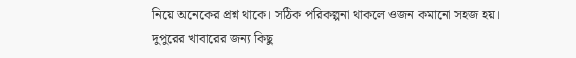নিয়ে অনেকের প্রশ্ন থাকে। সঠিক পরিকল্পনা থাকলে ওজন কমানো সহজ হয়।
দুপুরের খাবারের জন্য কিছু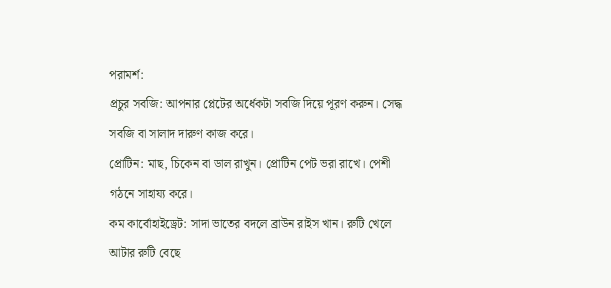পরামর্শ:
প্রচুর সবজি: আপনার প্লেটের অর্ধেকটা সবজি দিয়ে পূরণ করুন। সেদ্ধ সবজি বা সালাদ দারুণ কাজ করে।
প্রোটিন: মাছ, চিকেন বা ডাল রাখুন। প্রোটিন পেট ভরা রাখে। পেশী গঠনে সাহায্য করে।
কম কার্বোহাইড্রেট: সাদা ভাতের বদলে ব্রাউন রাইস খান। রুটি খেলে আটার রুটি বেছে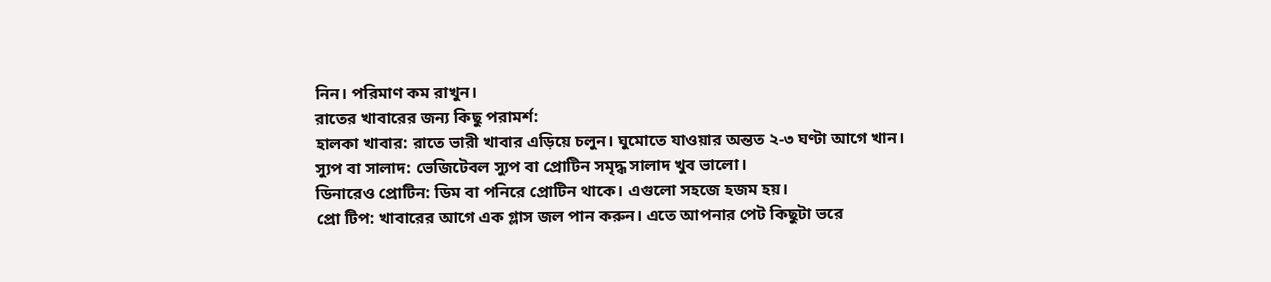নিন। পরিমাণ কম রাখুন।
রাতের খাবারের জন্য কিছু পরামর্শ:
হালকা খাবার: রাতে ভারী খাবার এড়িয়ে চলুন। ঘুমোতে যাওয়ার অন্তত ২-৩ ঘণ্টা আগে খান।
স্যুপ বা সালাদ: ভেজিটেবল স্যুপ বা প্রোটিন সমৃদ্ধ সালাদ খুব ভালো।
ডিনারেও প্রোটিন: ডিম বা পনিরে প্রোটিন থাকে। এগুলো সহজে হজম হয়।
প্রো টিপ: খাবারের আগে এক গ্লাস জল পান করুন। এতে আপনার পেট কিছুটা ভরে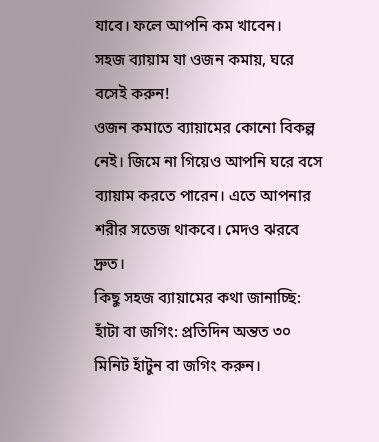যাবে। ফলে আপনি কম খাবেন।
সহজ ব্যায়াম যা ওজন কমায়, ঘরে বসেই করুন!
ওজন কমাতে ব্যায়ামের কোনো বিকল্প নেই। জিমে না গিয়েও আপনি ঘরে বসে ব্যায়াম করতে পারেন। এতে আপনার শরীর সতেজ থাকবে। মেদও ঝরবে দ্রুত।
কিছু সহজ ব্যায়ামের কথা জানাচ্ছি:
হাঁটা বা জগিং: প্রতিদিন অন্তত ৩০ মিনিট হাঁটুন বা জগিং করুন।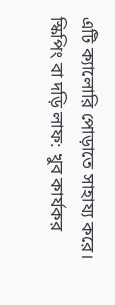এটি ক্যালোরি পোড়াতে সাহায্য করে।
স্কিপিং বা দড়ি লাফ: খুব কার্যকর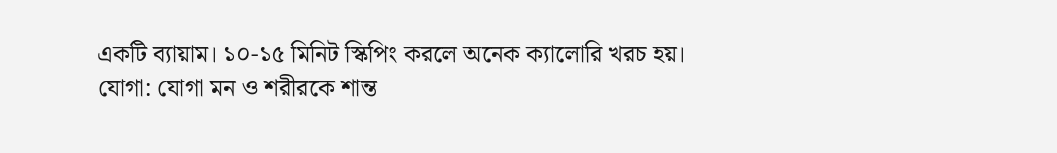একটি ব্যায়াম। ১০-১৫ মিনিট স্কিপিং করলে অনেক ক্যালোরি খরচ হয়।
যোগা: যোগা মন ও শরীরকে শান্ত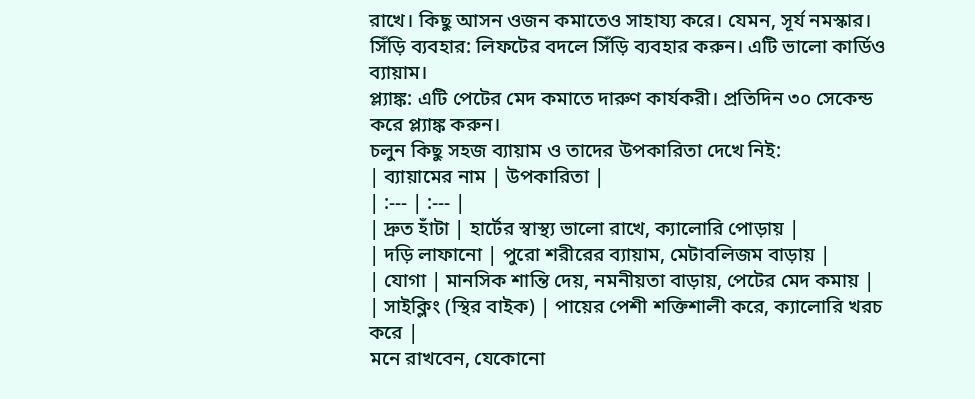রাখে। কিছু আসন ওজন কমাতেও সাহায্য করে। যেমন, সূর্য নমস্কার।
সিঁড়ি ব্যবহার: লিফটের বদলে সিঁড়ি ব্যবহার করুন। এটি ভালো কার্ডিও ব্যায়াম।
প্ল্যাঙ্ক: এটি পেটের মেদ কমাতে দারুণ কার্যকরী। প্রতিদিন ৩০ সেকেন্ড করে প্ল্যাঙ্ক করুন।
চলুন কিছু সহজ ব্যায়াম ও তাদের উপকারিতা দেখে নিই:
| ব্যায়ামের নাম | উপকারিতা |
| :--- | :--- |
| দ্রুত হাঁটা | হার্টের স্বাস্থ্য ভালো রাখে, ক্যালোরি পোড়ায় |
| দড়ি লাফানো | পুরো শরীরের ব্যায়াম, মেটাবলিজম বাড়ায় |
| যোগা | মানসিক শান্তি দেয়, নমনীয়তা বাড়ায়, পেটের মেদ কমায় |
| সাইক্লিং (স্থির বাইক) | পায়ের পেশী শক্তিশালী করে, ক্যালোরি খরচ করে |
মনে রাখবেন, যেকোনো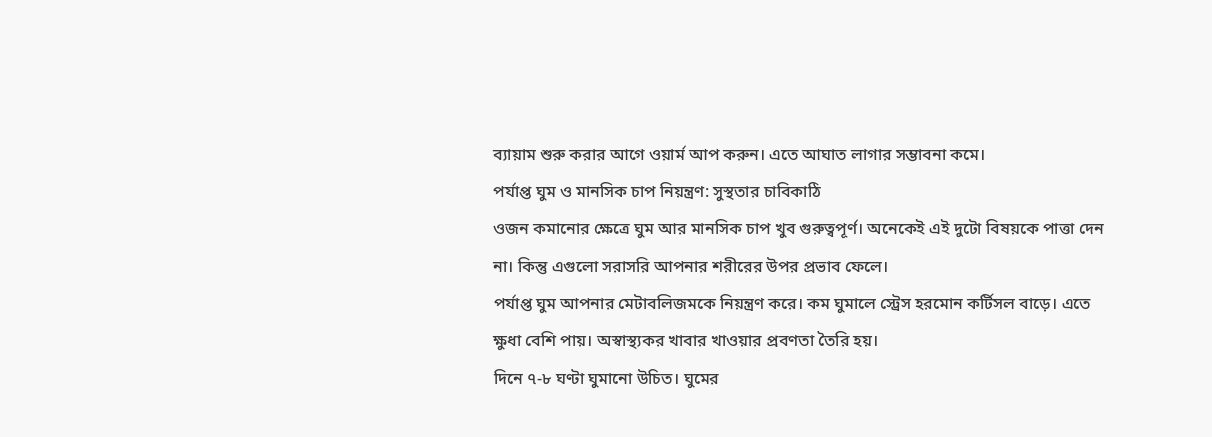ব্যায়াম শুরু করার আগে ওয়ার্ম আপ করুন। এতে আঘাত লাগার সম্ভাবনা কমে।
পর্যাপ্ত ঘুম ও মানসিক চাপ নিয়ন্ত্রণ: সুস্থতার চাবিকাঠি
ওজন কমানোর ক্ষেত্রে ঘুম আর মানসিক চাপ খুব গুরুত্বপূর্ণ। অনেকেই এই দুটো বিষয়কে পাত্তা দেন না। কিন্তু এগুলো সরাসরি আপনার শরীরের উপর প্রভাব ফেলে।
পর্যাপ্ত ঘুম আপনার মেটাবলিজমকে নিয়ন্ত্রণ করে। কম ঘুমালে স্ট্রেস হরমোন কর্টিসল বাড়ে। এতে ক্ষুধা বেশি পায়। অস্বাস্থ্যকর খাবার খাওয়ার প্রবণতা তৈরি হয়।
দিনে ৭-৮ ঘণ্টা ঘুমানো উচিত। ঘুমের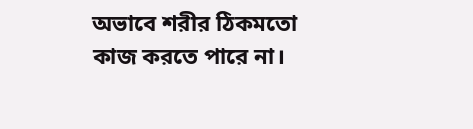অভাবে শরীর ঠিকমতো কাজ করতে পারে না।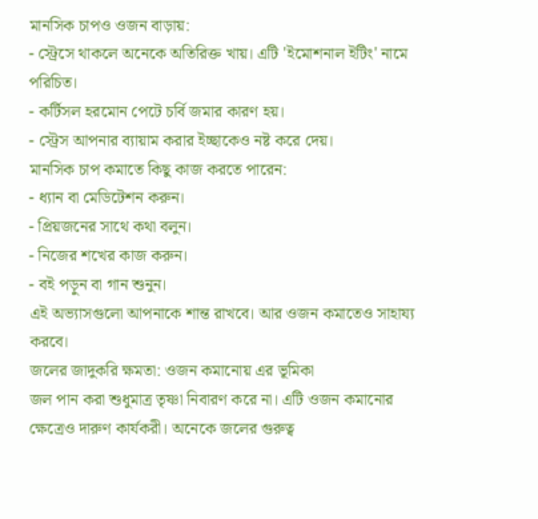মানসিক চাপও ওজন বাড়ায়:
- স্ট্রেসে থাকলে অনেকে অতিরিক্ত খায়। এটি 'ইমোশনাল ইটিং' নামে পরিচিত।
- কর্টিসল হরমোন পেটে চর্বি জমার কারণ হয়।
- স্ট্রেস আপনার ব্যায়াম করার ইচ্ছাকেও নষ্ট করে দেয়।
মানসিক চাপ কমাতে কিছু কাজ করতে পারেন:
- ধ্যান বা মেডিটেশন করুন।
- প্রিয়জনের সাথে কথা বলুন।
- নিজের শখের কাজ করুন।
- বই পড়ুন বা গান শুনুন।
এই অভ্যাসগুলো আপনাকে শান্ত রাখবে। আর ওজন কমাতেও সাহায্য করবে।
জলের জাদুকরি ক্ষমতা: ওজন কমানোয় এর ভূমিকা
জল পান করা শুধুমাত্র তৃষ্ণা নিবারণ করে না। এটি ওজন কমানোর ক্ষেত্রেও দারুণ কার্যকরী। অনেকে জলের গুরুত্ব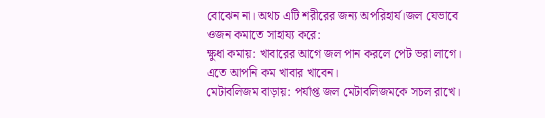বোঝেন না। অথচ এটি শরীরের জন্য অপরিহার্য।জল যেভাবে ওজন কমাতে সাহায্য করে:
ক্ষুধা কমায়: খাবারের আগে জল পান করলে পেট ভরা লাগে। এতে আপনি কম খাবার খাবেন।
মেটাবলিজম বাড়ায়: পর্যাপ্ত জল মেটাবলিজমকে সচল রাখে।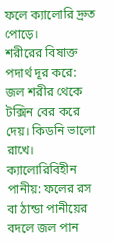ফলে ক্যালোরি দ্রুত পোড়ে।
শরীরের বিষাক্ত পদার্থ দূর করে: জল শরীর থেকে টক্সিন বের করে দেয়। কিডনি ভালো রাখে।
ক্যালোরিবিহীন পানীয়: ফলের রস বা ঠান্ডা পানীয়ের বদলে জল পান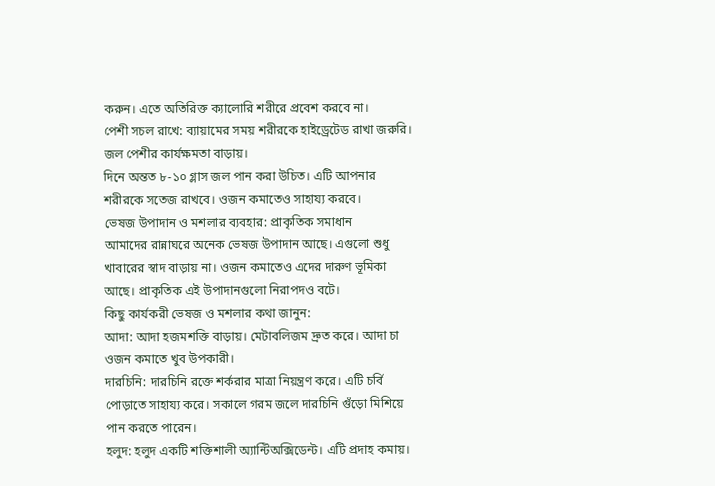করুন। এতে অতিরিক্ত ক্যালোরি শরীরে প্রবেশ করবে না।
পেশী সচল রাখে: ব্যায়ামের সময় শরীরকে হাইড্রেটেড রাখা জরুরি। জল পেশীর কার্যক্ষমতা বাড়ায়।
দিনে অন্তত ৮-১০ গ্লাস জল পান করা উচিত। এটি আপনার শরীরকে সতেজ রাখবে। ওজন কমাতেও সাহায্য করবে।
ভেষজ উপাদান ও মশলার ব্যবহার: প্রাকৃতিক সমাধান
আমাদের রান্নাঘরে অনেক ভেষজ উপাদান আছে। এগুলো শুধু খাবারের স্বাদ বাড়ায় না। ওজন কমাতেও এদের দারুণ ভূমিকা আছে। প্রাকৃতিক এই উপাদানগুলো নিরাপদও বটে।
কিছু কার্যকরী ভেষজ ও মশলার কথা জানুন:
আদা: আদা হজমশক্তি বাড়ায়। মেটাবলিজম দ্রুত করে। আদা চা ওজন কমাতে খুব উপকারী।
দারচিনি: দারচিনি রক্তে শর্করার মাত্রা নিয়ন্ত্রণ করে। এটি চর্বি পোড়াতে সাহায্য করে। সকালে গরম জলে দারচিনি গুঁড়ো মিশিয়ে পান করতে পারেন।
হলুদ: হলুদ একটি শক্তিশালী অ্যান্টিঅক্সিডেন্ট। এটি প্রদাহ কমায়।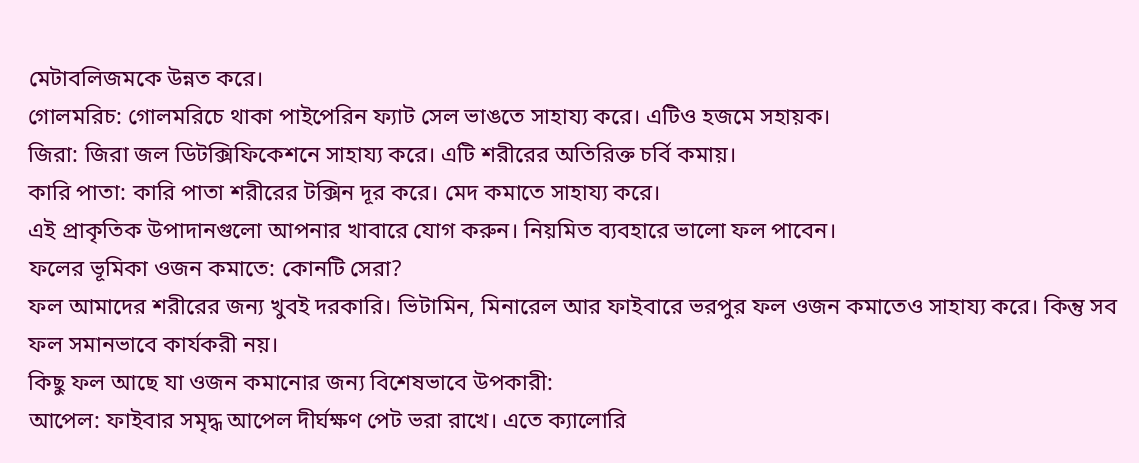মেটাবলিজমকে উন্নত করে।
গোলমরিচ: গোলমরিচে থাকা পাইপেরিন ফ্যাট সেল ভাঙতে সাহায্য করে। এটিও হজমে সহায়ক।
জিরা: জিরা জল ডিটক্সিফিকেশনে সাহায্য করে। এটি শরীরের অতিরিক্ত চর্বি কমায়।
কারি পাতা: কারি পাতা শরীরের টক্সিন দূর করে। মেদ কমাতে সাহায্য করে।
এই প্রাকৃতিক উপাদানগুলো আপনার খাবারে যোগ করুন। নিয়মিত ব্যবহারে ভালো ফল পাবেন।
ফলের ভূমিকা ওজন কমাতে: কোনটি সেরা?
ফল আমাদের শরীরের জন্য খুবই দরকারি। ভিটামিন, মিনারেল আর ফাইবারে ভরপুর ফল ওজন কমাতেও সাহায্য করে। কিন্তু সব ফল সমানভাবে কার্যকরী নয়।
কিছু ফল আছে যা ওজন কমানোর জন্য বিশেষভাবে উপকারী:
আপেল: ফাইবার সমৃদ্ধ আপেল দীর্ঘক্ষণ পেট ভরা রাখে। এতে ক্যালোরি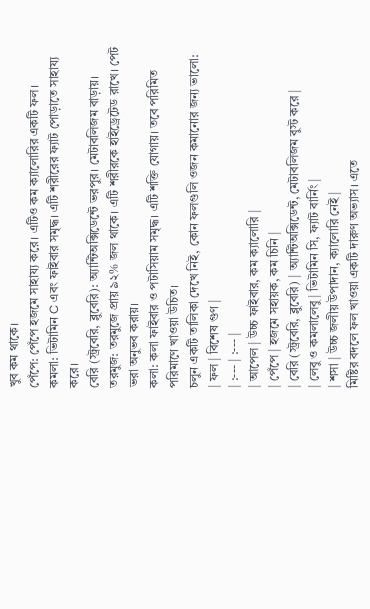খুব কম থাকে।
পেঁপে: পেঁপে হজমে সাহায্য করে। এটিও কম ক্যালোরির একটি ফল।
কমলা: ভিটামিন C এবং ফাইবার সমৃদ্ধ। এটি শরীরের ফ্যাট পোড়াতে সাহায্য করে।
বেরি (স্ট্রবেরি, ব্লুবেরি): অ্যান্টিঅক্সিডেন্টে ভরপুর। মেটাবলিজম বাড়ায়।
তরমুজ: তরমুজে প্রায় ৯২% জল থাকে। এটি শরীরকে হাইড্রেটেড রাখে। পেট ভরা অনুভব করায়।
কলা: কলা ফাইবার ও পটাসিয়াম সমৃদ্ধ। এটি শক্তি যোগায়। তবে পরিমিত পরিমাণে খাওয়া উচিত।
চলুন একটি তালিকা দেখে নিই, কোন ফলগুলি ওজন কমানোর জন্য ভালো:
| ফল | বিশেষ গুণ |
| :--- | :--- |
| আপেল | উচ্চ ফাইবার, কম ক্যালোরি |
| পেঁপে | হজমে সহায়ক, কম চিনি |
| বেরি (স্ট্রবেরি, ব্লুবেরি) | অ্যান্টিঅক্সিডেন্ট, মেটাবলিজম বুস্ট করে |
| লেবু ও কমলালেবু | ভিটামিন সি, ফ্যাট বার্নিং |
| শসা | উচ্চ জলীয় উপাদান, ক্যালোরি নেই |
মিষ্টির বদলে ফল খাওয়া একটি দারুণ অভ্যাস। এতে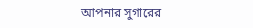আপনার সুগারের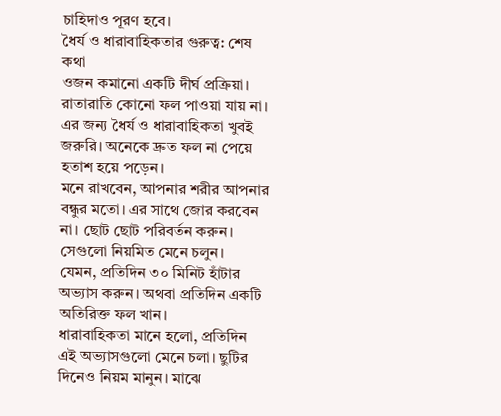চাহিদাও পূরণ হবে।
ধৈর্য ও ধারাবাহিকতার গুরুত্ব: শেষ কথা
ওজন কমানো একটি দীর্ঘ প্রক্রিয়া। রাতারাতি কোনো ফল পাওয়া যায় না। এর জন্য ধৈর্য ও ধারাবাহিকতা খুবই জরুরি। অনেকে দ্রুত ফল না পেয়ে হতাশ হয়ে পড়েন।
মনে রাখবেন, আপনার শরীর আপনার বন্ধুর মতো। এর সাথে জোর করবেন না। ছোট ছোট পরিবর্তন করুন। সেগুলো নিয়মিত মেনে চলুন।
যেমন, প্রতিদিন ৩০ মিনিট হাঁটার অভ্যাস করুন। অথবা প্রতিদিন একটি অতিরিক্ত ফল খান।
ধারাবাহিকতা মানে হলো, প্রতিদিন এই অভ্যাসগুলো মেনে চলা। ছুটির দিনেও নিয়ম মানুন। মাঝে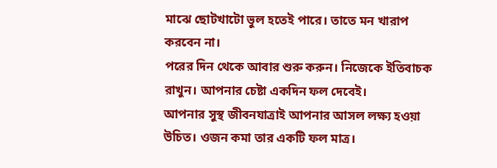মাঝে ছোটখাটো ভুল হতেই পারে। তাতে মন খারাপ করবেন না।
পরের দিন থেকে আবার শুরু করুন। নিজেকে ইতিবাচক রাখুন। আপনার চেষ্টা একদিন ফল দেবেই।
আপনার সুস্থ জীবনযাত্রাই আপনার আসল লক্ষ্য হওয়া উচিত। ওজন কমা তার একটি ফল মাত্র।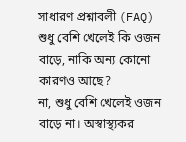সাধারণ প্রশ্নাবলী (FAQ)
শুধু বেশি খেলেই কি ওজন বাড়ে, নাকি অন্য কোনো কারণও আছে?
না, শুধু বেশি খেলেই ওজন বাড়ে না। অস্বাস্থ্যকর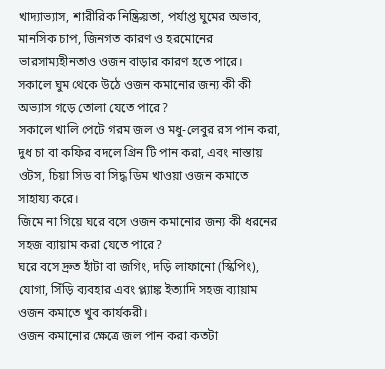খাদ্যাভ্যাস, শারীরিক নিষ্ক্রিয়তা, পর্যাপ্ত ঘুমের অভাব, মানসিক চাপ, জিনগত কারণ ও হরমোনের ভারসাম্যহীনতাও ওজন বাড়ার কারণ হতে পারে।
সকালে ঘুম থেকে উঠে ওজন কমানোর জন্য কী কী অভ্যাস গড়ে তোলা যেতে পারে?
সকালে খালি পেটে গরম জল ও মধু-লেবুর রস পান করা, দুধ চা বা কফির বদলে গ্রিন টি পান করা, এবং নাস্তায় ওটস, চিয়া সিড বা সিদ্ধ ডিম খাওয়া ওজন কমাতে সাহায্য করে।
জিমে না গিয়ে ঘরে বসে ওজন কমানোর জন্য কী ধরনের সহজ ব্যায়াম করা যেতে পারে?
ঘরে বসে দ্রুত হাঁটা বা জগিং, দড়ি লাফানো (স্কিপিং), যোগা, সিঁড়ি ব্যবহার এবং প্ল্যাঙ্ক ইত্যাদি সহজ ব্যায়াম ওজন কমাতে খুব কার্যকরী।
ওজন কমানোর ক্ষেত্রে জল পান করা কতটা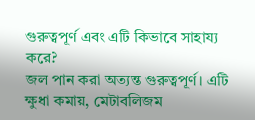গুরুত্বপূর্ণ এবং এটি কিভাবে সাহায্য করে?
জল পান করা অত্যন্ত গুরুত্বপূর্ণ। এটি ক্ষুধা কমায়, মেটাবলিজম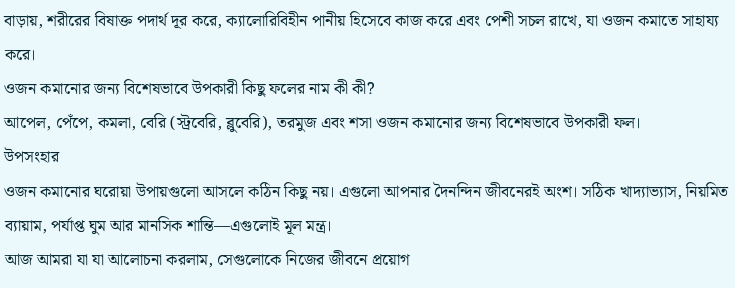বাড়ায়, শরীরের বিষাক্ত পদার্থ দূর করে, ক্যালোরিবিহীন পানীয় হিসেবে কাজ করে এবং পেশী সচল রাখে, যা ওজন কমাতে সাহায্য করে।
ওজন কমানোর জন্য বিশেষভাবে উপকারী কিছু ফলের নাম কী কী?
আপেল, পেঁপে, কমলা, বেরি (স্ট্রবেরি, ব্লুবেরি), তরমুজ এবং শসা ওজন কমানোর জন্য বিশেষভাবে উপকারী ফল।
উপসংহার
ওজন কমানোর ঘরোয়া উপায়গুলো আসলে কঠিন কিছু নয়। এগুলো আপনার দৈনন্দিন জীবনেরই অংশ। সঠিক খাদ্যাভ্যাস, নিয়মিত ব্যায়াম, পর্যাপ্ত ঘুম আর মানসিক শান্তি—এগুলোই মূল মন্ত্র।
আজ আমরা যা যা আলোচনা করলাম, সেগুলোকে নিজের জীবনে প্রয়োগ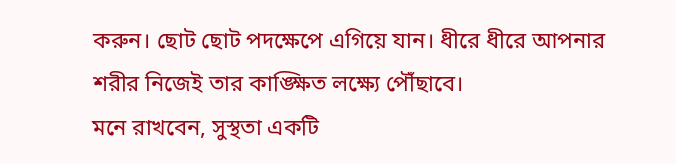করুন। ছোট ছোট পদক্ষেপে এগিয়ে যান। ধীরে ধীরে আপনার শরীর নিজেই তার কাঙ্ক্ষিত লক্ষ্যে পৌঁছাবে।
মনে রাখবেন, সুস্থতা একটি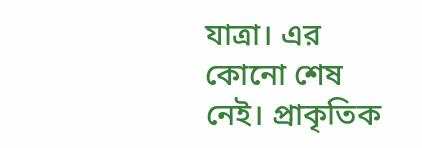যাত্রা। এর কোনো শেষ নেই। প্রাকৃতিক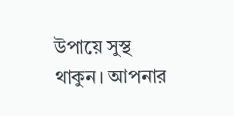উপায়ে সুস্থ থাকুন। আপনার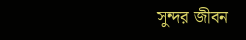সুন্দর জীবন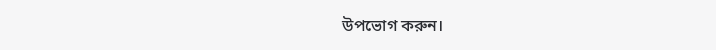উপভোগ করুন।